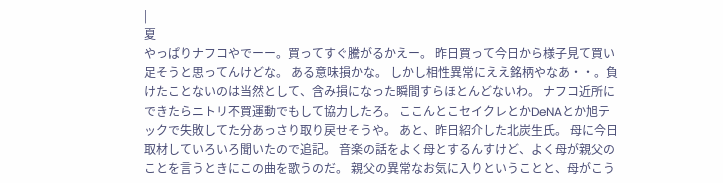|
夏
やっぱりナフコやでーー。買ってすぐ騰がるかえー。 昨日買って今日から様子見て買い足そうと思ってんけどな。 ある意味損かな。 しかし相性異常にええ銘柄やなあ・・。負けたことないのは当然として、含み損になった瞬間すらほとんどないわ。 ナフコ近所にできたらニトリ不買運動でもして協力したろ。 ここんとこセイクレとかDeNAとか旭テックで失敗してた分あっさり取り戻せそうや。 あと、昨日紹介した北炭生氏。 母に今日取材していろいろ聞いたので追記。 音楽の話をよく母とするんすけど、よく母が親父のことを言うときにこの曲を歌うのだ。 親父の異常なお気に入りということと、母がこう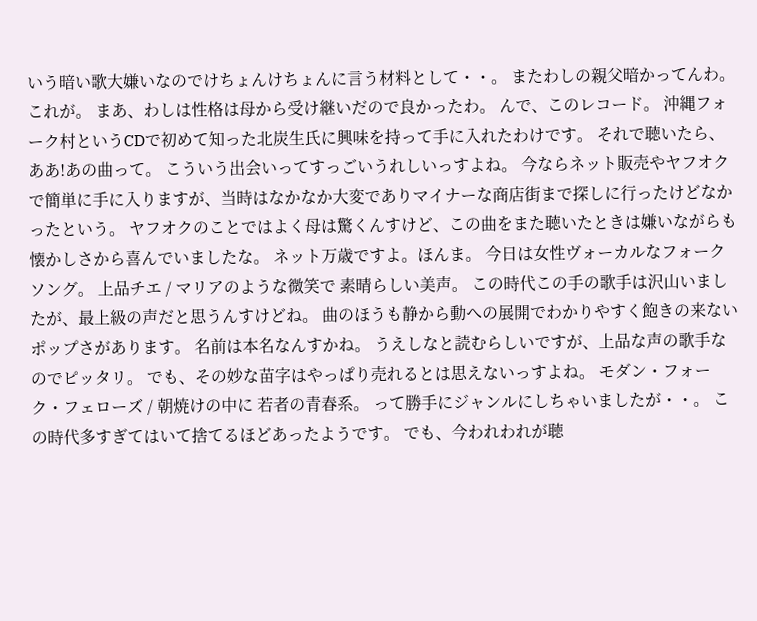いう暗い歌大嫌いなのでけちょんけちょんに言う材料として・・。 またわしの親父暗かってんわ。これが。 まあ、わしは性格は母から受け継いだので良かったわ。 んで、このレコード。 沖縄フォーク村というCDで初めて知った北炭生氏に興味を持って手に入れたわけです。 それで聴いたら、ああ!あの曲って。 こういう出会いってすっごいうれしいっすよね。 今ならネット販売やヤフオクで簡単に手に入りますが、当時はなかなか大変でありマイナーな商店街まで探しに行ったけどなかったという。 ヤフオクのことではよく母は驚くんすけど、この曲をまた聴いたときは嫌いながらも懐かしさから喜んでいましたな。 ネット万歳ですよ。ほんま。 今日は女性ヴォーカルなフォークソング。 上品チエ / マリアのような微笑で 素晴らしい美声。 この時代この手の歌手は沢山いましたが、最上級の声だと思うんすけどね。 曲のほうも静から動への展開でわかりやすく飽きの来ないポップさがあります。 名前は本名なんすかね。 うえしなと読むらしいですが、上品な声の歌手なのでピッタリ。 でも、その妙な苗字はやっぱり売れるとは思えないっすよね。 モダン・フォーク・フェローズ / 朝焼けの中に 若者の青春系。 って勝手にジャンルにしちゃいましたが・・。 この時代多すぎてはいて捨てるほどあったようです。 でも、今われわれが聴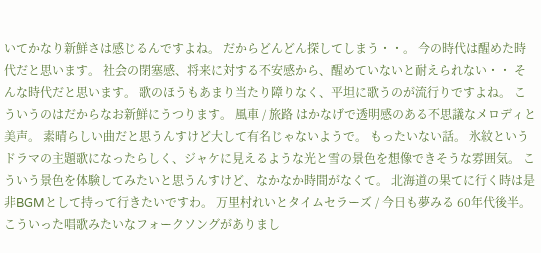いてかなり新鮮さは感じるんですよね。 だからどんどん探してしまう・・。 今の時代は醒めた時代だと思います。 社会の閉塞感、将来に対する不安感から、醒めていないと耐えられない・・ そんな時代だと思います。 歌のほうもあまり当たり障りなく、平坦に歌うのが流行りですよね。 こういうのはだからなお新鮮にうつります。 風車 / 旅路 はかなげで透明感のある不思議なメロディと美声。 素晴らしい曲だと思うんすけど大して有名じゃないようで。 もったいない話。 氷紋というドラマの主題歌になったらしく、ジャケに見えるような光と雪の景色を想像できそうな雰囲気。 こういう景色を体験してみたいと思うんすけど、なかなか時間がなくて。 北海道の果てに行く時は是非BGMとして持って行きたいですわ。 万里村れいとタイムセラーズ / 今日も夢みる 60年代後半。こういった唱歌みたいなフォークソングがありまし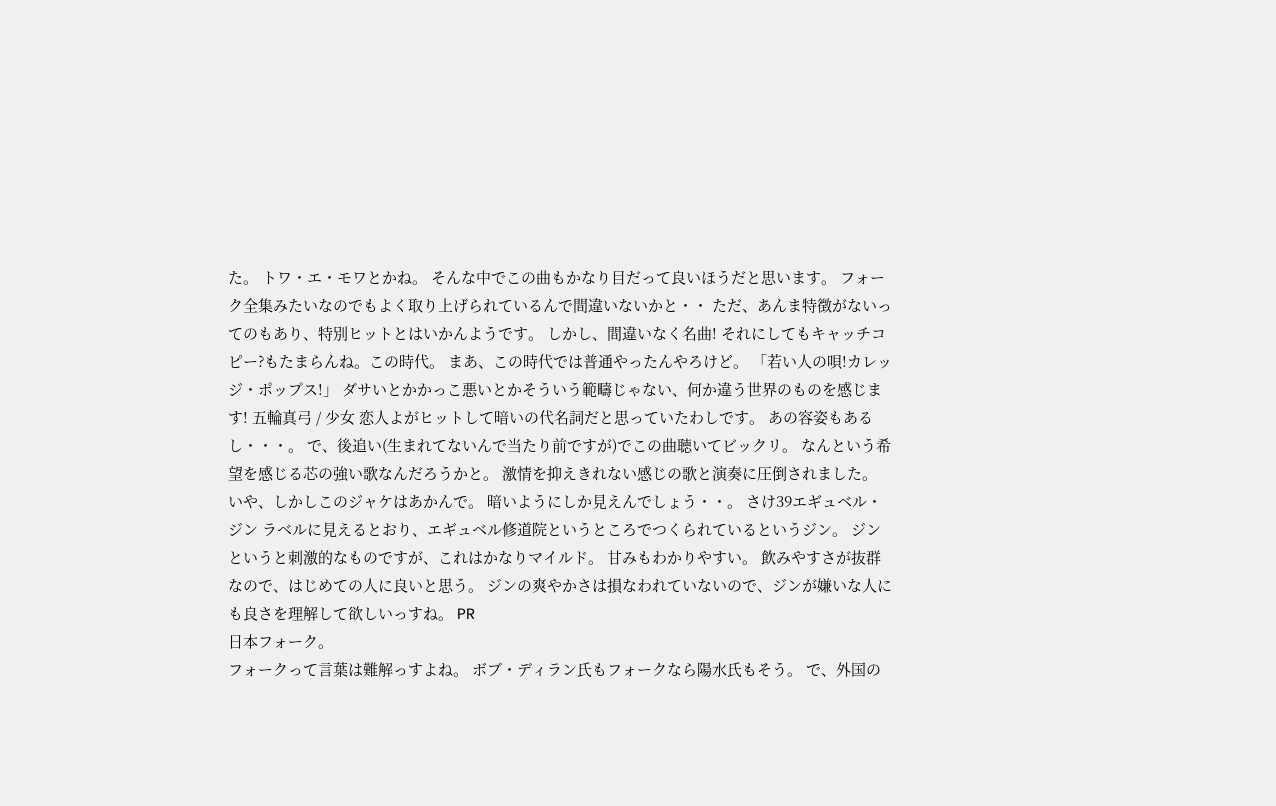た。 トワ・エ・モワとかね。 そんな中でこの曲もかなり目だって良いほうだと思います。 フォーク全集みたいなのでもよく取り上げられているんで間違いないかと・・ ただ、あんま特徴がないってのもあり、特別ヒットとはいかんようです。 しかし、間違いなく名曲! それにしてもキャッチコピー?もたまらんね。この時代。 まあ、この時代では普通やったんやろけど。 「若い人の唄!カレッジ・ポップス!」 ダサいとかかっこ悪いとかそういう範疇じゃない、何か違う世界のものを感じます! 五輪真弓 / 少女 恋人よがヒットして暗いの代名詞だと思っていたわしです。 あの容姿もあるし・・・。 で、後追い(生まれてないんで当たり前ですが)でこの曲聴いてビックリ。 なんという希望を感じる芯の強い歌なんだろうかと。 激情を抑えきれない感じの歌と演奏に圧倒されました。 いや、しかしこのジャケはあかんで。 暗いようにしか見えんでしょう・・。 さけ39エギュベル・ジン ラベルに見えるとおり、エギュベル修道院というところでつくられているというジン。 ジンというと刺激的なものですが、これはかなりマイルド。 甘みもわかりやすい。 飲みやすさが抜群なので、はじめての人に良いと思う。 ジンの爽やかさは損なわれていないので、ジンが嫌いな人にも良さを理解して欲しいっすね。 PR
日本フォーク。
フォークって言葉は難解っすよね。 ボブ・ディラン氏もフォークなら陽水氏もそう。 で、外国の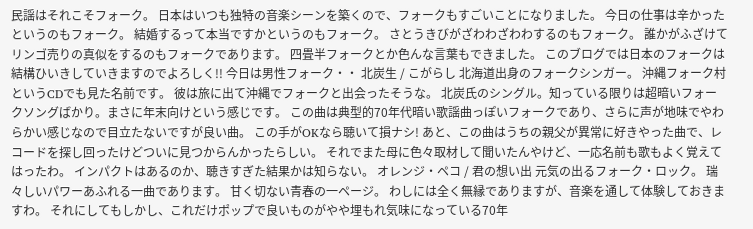民謡はそれこそフォーク。 日本はいつも独特の音楽シーンを築くので、フォークもすごいことになりました。 今日の仕事は辛かったというのもフォーク。 結婚するって本当ですかというのもフォーク。 さとうきびがざわわざわわするのもフォーク。 誰かがふざけてリンゴ売りの真似をするのもフォークであります。 四畳半フォークとか色んな言葉もできました。 このブログでは日本のフォークは結構ひいきしていきますのでよろしく!! 今日は男性フォーク・・ 北炭生 / こがらし 北海道出身のフォークシンガー。 沖縄フォーク村というCDでも見た名前です。 彼は旅に出て沖縄でフォークと出会ったそうな。 北炭氏のシングル。知っている限りは超暗いフォークソングばかり。まさに年末向けという感じです。 この曲は典型的70年代暗い歌謡曲っぽいフォークであり、さらに声が地味でやわらかい感じなので目立たないですが良い曲。 この手がOKなら聴いて損ナシ! あと、この曲はうちの親父が異常に好きやった曲で、レコードを探し回ったけどついに見つからんかったらしい。 それでまた母に色々取材して聞いたんやけど、一応名前も歌もよく覚えてはったわ。 インパクトはあるのか、聴きすぎた結果かは知らない。 オレンジ・ペコ / 君の想い出 元気の出るフォーク・ロック。 瑞々しいパワーあふれる一曲であります。 甘く切ない青春の一ページ。 わしには全く無縁でありますが、音楽を通して体験しておきますわ。 それにしてもしかし、これだけポップで良いものがやや埋もれ気味になっている70年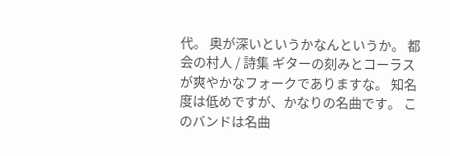代。 奥が深いというかなんというか。 都会の村人 / 詩集 ギターの刻みとコーラスが爽やかなフォークでありますな。 知名度は低めですが、かなりの名曲です。 このバンドは名曲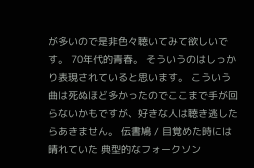が多いので是非色々聴いてみて欲しいです。 70年代的青春。 そういうのはしっかり表現されていると思います。 こういう曲は死ぬほど多かったのでここまで手が回らないかもですが、好きな人は聴き逃したらあきません。 伝書鳩 / 目覚めた時には晴れていた 典型的なフォークソン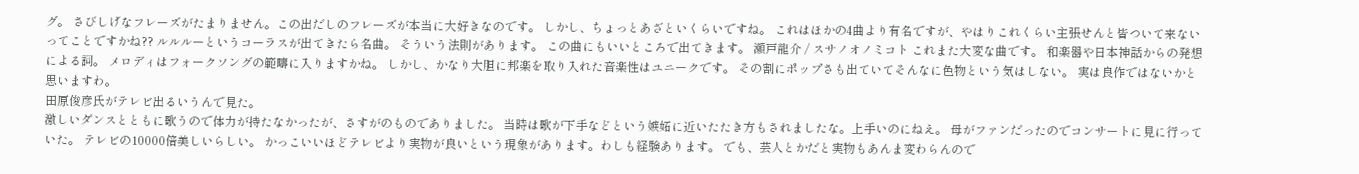グ。 さびしげなフレーズがたまりません。この出だしのフレーズが本当に大好きなのです。 しかし、ちょっとあざといくらいですね。 これはほかの4曲より有名ですが、やはりこれくらい主張せんと皆ついて来ないってことですかね?? ルルルーというコーラスが出てきたら名曲。 そういう法則があります。 この曲にもいいところで出てきます。 瀬戸龍介 / スサノオノミコト これまた大変な曲です。 和楽器や日本神話からの発想による詞。 メロディはフォークソングの範疇に入りますかね。 しかし、かなり大胆に邦楽を取り入れた音楽性はユニークです。 その割にポップさも出ていてそんなに色物という気はしない。 実は良作ではないかと思いますわ。
田原俊彦氏がテレビ出るいうんで見た。
激しいダンスとともに歌うので体力が持たなかったが、さすがのものでありました。 当時は歌が下手などという嫉妬に近いたたき方もされましたな。上手いのにねえ。 母がファンだったのでコンサートに見に行っていた。 テレビの10000倍美しいらしい。 かっこいいほどテレビより実物が良いという現象があります。わしも経験あります。 でも、芸人とかだと実物もあんま変わらんので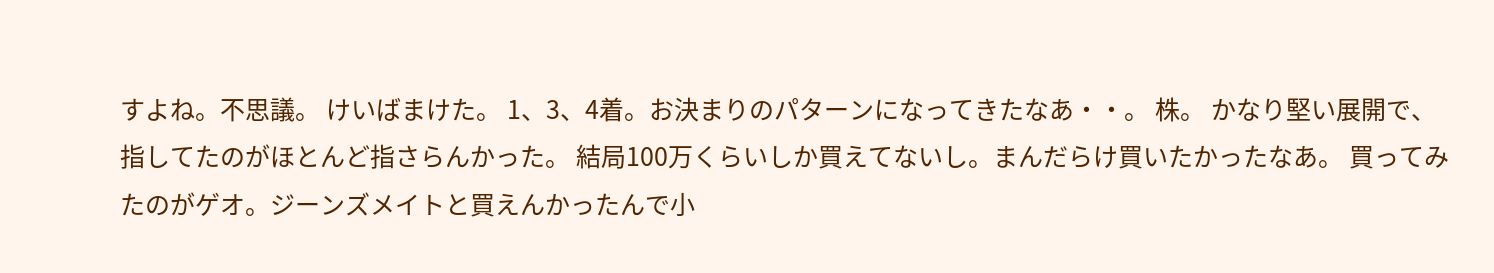すよね。不思議。 けいばまけた。 1、3、4着。お決まりのパターンになってきたなあ・・。 株。 かなり堅い展開で、指してたのがほとんど指さらんかった。 結局100万くらいしか買えてないし。まんだらけ買いたかったなあ。 買ってみたのがゲオ。ジーンズメイトと買えんかったんで小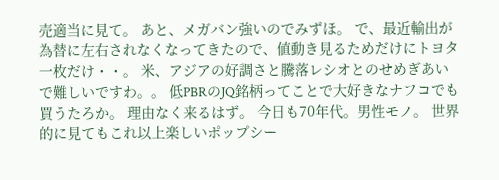売適当に見て。 あと、メガバン強いのでみずほ。 で、最近輸出が為替に左右されなくなってきたので、値動き見るためだけにトヨタ一枚だけ・・。 米、アジアの好調さと騰落レシオとのせめぎあいで難しいですわ。。 低PBRのJQ銘柄ってことで大好きなナフコでも買うたろか。 理由なく来るはず。 今日も70年代。男性モノ。 世界的に見てもこれ以上楽しいポップシー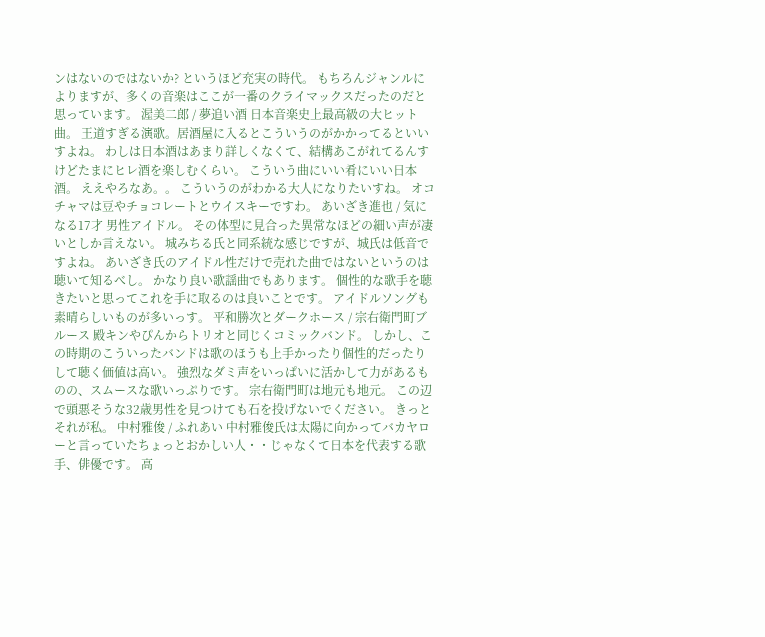ンはないのではないか? というほど充実の時代。 もちろんジャンルによりますが、多くの音楽はここが一番のクライマックスだったのだと思っています。 渥美二郎 / 夢追い酒 日本音楽史上最高級の大ヒット曲。 王道すぎる演歌。居酒屋に入るとこういうのがかかってるといいすよね。 わしは日本酒はあまり詳しくなくて、結構あこがれてるんすけどたまにヒレ酒を楽しむくらい。 こういう曲にいい肴にいい日本酒。 ええやろなあ。。 こういうのがわかる大人になりたいすね。 オコチャマは豆やチョコレートとウイスキーですわ。 あいざき進也 / 気になる17才 男性アイドル。 その体型に見合った異常なほどの細い声が凄いとしか言えない。 城みちる氏と同系統な感じですが、城氏は低音ですよね。 あいざき氏のアイドル性だけで売れた曲ではないというのは聴いて知るべし。 かなり良い歌謡曲でもあります。 個性的な歌手を聴きたいと思ってこれを手に取るのは良いことです。 アイドルソングも素晴らしいものが多いっす。 平和勝次とダークホース / 宗右衛門町ブルース 殿キンやぴんからトリオと同じくコミックバンド。 しかし、この時期のこういったバンドは歌のほうも上手かったり個性的だったりして聴く価値は高い。 強烈なダミ声をいっぱいに活かして力があるものの、スムースな歌いっぷりです。 宗右衛門町は地元も地元。 この辺で頭悪そうな32歳男性を見つけても石を投げないでください。 きっとそれが私。 中村雅俊 / ふれあい 中村雅俊氏は太陽に向かってバカヤローと言っていたちょっとおかしい人・・じゃなくて日本を代表する歌手、俳優です。 高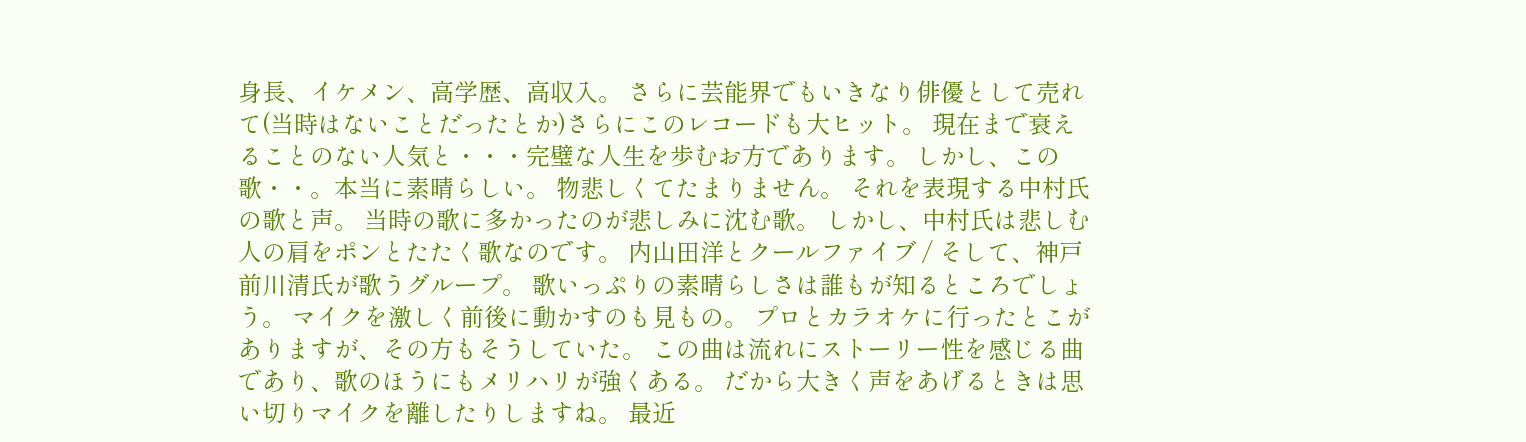身長、イケメン、高学歴、高収入。 さらに芸能界でもいきなり俳優として売れて(当時はないことだったとか)さらにこのレコードも大ヒット。 現在まで衰えることのない人気と・・・完璧な人生を歩むお方であります。 しかし、この歌・・。本当に素晴らしい。 物悲しくてたまりません。 それを表現する中村氏の歌と声。 当時の歌に多かったのが悲しみに沈む歌。 しかし、中村氏は悲しむ人の肩をポンとたたく歌なのです。 内山田洋とクールファイブ / そして、神戸 前川清氏が歌うグループ。 歌いっぷりの素晴らしさは誰もが知るところでしょう。 マイクを激しく前後に動かすのも見もの。 プロとカラオケに行ったとこがありますが、その方もそうしていた。 この曲は流れにストーリー性を感じる曲であり、歌のほうにもメリハリが強くある。 だから大きく声をあげるときは思い切りマイクを離したりしますね。 最近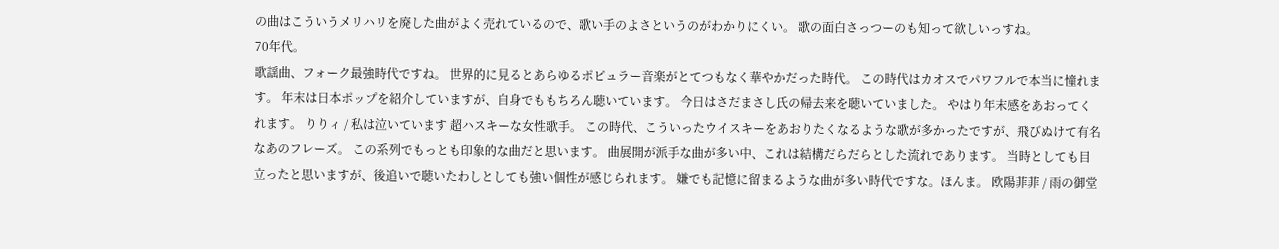の曲はこういうメリハリを廃した曲がよく売れているので、歌い手のよさというのがわかりにくい。 歌の面白さっつーのも知って欲しいっすね。
70年代。
歌謡曲、フォーク最強時代ですね。 世界的に見るとあらゆるポピュラー音楽がとてつもなく華やかだった時代。 この時代はカオスでパワフルで本当に憧れます。 年末は日本ポップを紹介していますが、自身でももちろん聴いています。 今日はさだまさし氏の帰去来を聴いていました。 やはり年末感をあおってくれます。 りりィ / 私は泣いています 超ハスキーな女性歌手。 この時代、こういったウイスキーをあおりたくなるような歌が多かったですが、飛びぬけて有名なあのフレーズ。 この系列でもっとも印象的な曲だと思います。 曲展開が派手な曲が多い中、これは結構だらだらとした流れであります。 当時としても目立ったと思いますが、後追いで聴いたわしとしても強い個性が感じられます。 嫌でも記憶に留まるような曲が多い時代ですな。ほんま。 欧陽菲菲 / 雨の御堂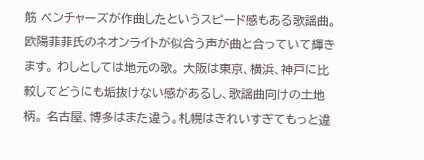筋 ベンチャーズが作曲したというスピード感もある歌謡曲。 欧陽菲菲氏のネオンライトが似合う声が曲と合っていて輝きます。 わしとしては地元の歌。 大阪は東京、横浜、神戸に比較してどうにも垢抜けない感があるし、歌謡曲向けの土地柄。 名古屋、博多はまた違う。札幌はきれいすぎてもっと違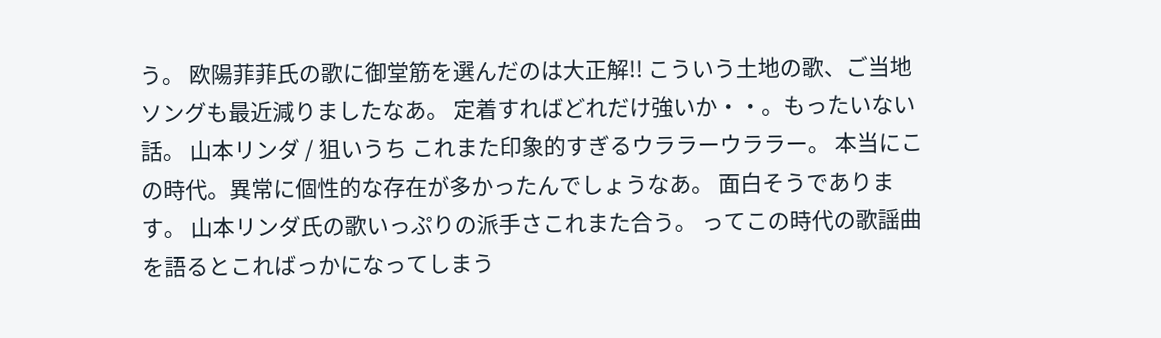う。 欧陽菲菲氏の歌に御堂筋を選んだのは大正解!! こういう土地の歌、ご当地ソングも最近減りましたなあ。 定着すればどれだけ強いか・・。もったいない話。 山本リンダ / 狙いうち これまた印象的すぎるウララーウララー。 本当にこの時代。異常に個性的な存在が多かったんでしょうなあ。 面白そうであります。 山本リンダ氏の歌いっぷりの派手さこれまた合う。 ってこの時代の歌謡曲を語るとこればっかになってしまう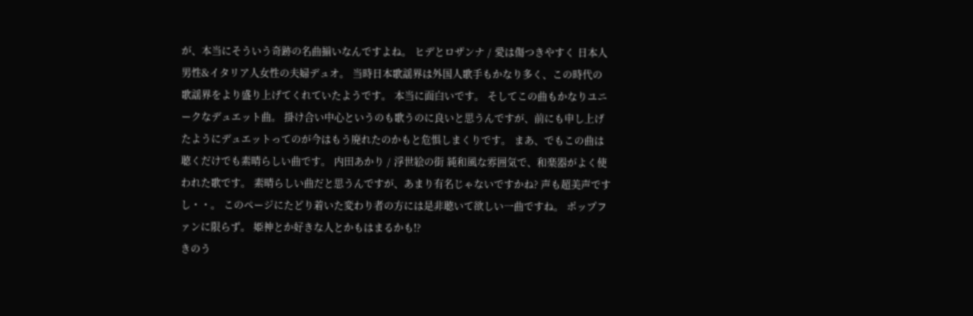が、本当にそういう奇跡の名曲揃いなんですよね。 ヒデとロザンナ / 愛は傷つきやすく 日本人男性&イタリア人女性の夫婦デュオ。 当時日本歌謡界は外国人歌手もかなり多く、この時代の歌謡界をより盛り上げてくれていたようです。 本当に面白いです。 そしてこの曲もかなりユニークなデュエット曲。 掛け合い中心というのも歌うのに良いと思うんですが、前にも申し上げたようにデュエットってのが今はもう廃れたのかもと危惧しまくりです。 まあ、でもこの曲は聴くだけでも素晴らしい曲です。 内田あかり / 浮世絵の街 純和風な雰囲気で、和楽器がよく使われた歌です。 素晴らしい曲だと思うんですが、あまり有名じゃないですかね? 声も超美声ですし・・。 このページにたどり着いた変わり者の方には是非聴いて欲しい一曲ですね。 ポップファンに限らず。 姫神とか好きな人とかもはまるかも!?
きのう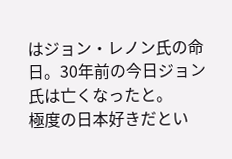はジョン・レノン氏の命日。30年前の今日ジョン氏は亡くなったと。
極度の日本好きだとい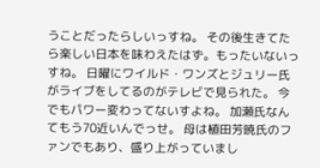うことだったらしいっすね。 その後生きてたら楽しい日本を味わえたはず。もったいないっすね。 日曜にワイルド・ワンズとジュリー氏がライブをしてるのがテレビで見られた。 今でもパワー変わってないすよね。 加瀬氏なんてもう70近いんでっせ。 母は植田芳暁氏のファンでもあり、盛り上がっていまし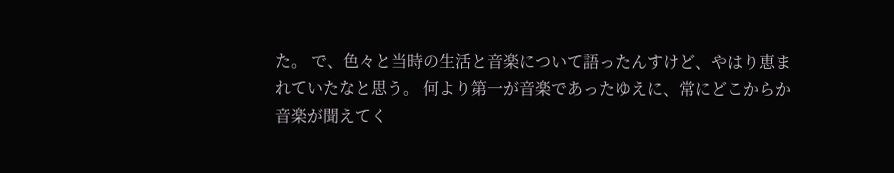た。 で、色々と当時の生活と音楽について語ったんすけど、やはり恵まれていたなと思う。 何より第一が音楽であったゆえに、常にどこからか音楽が聞えてく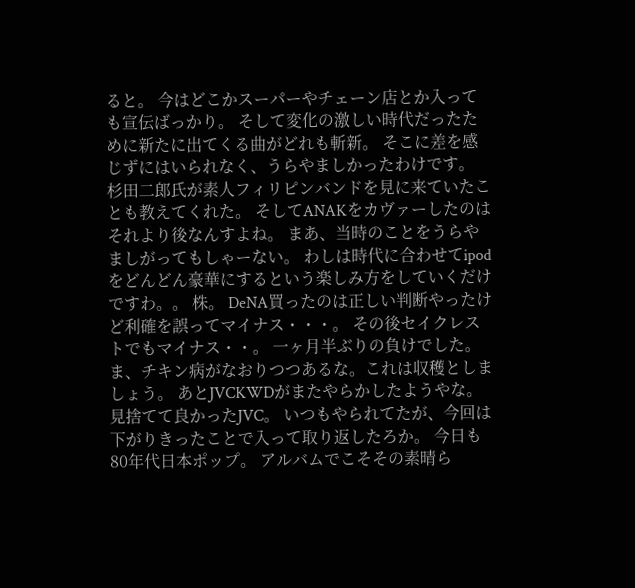ると。 今はどこかスーパーやチェーン店とか入っても宣伝ばっかり。 そして変化の激しい時代だったために新たに出てくる曲がどれも斬新。 そこに差を感じずにはいられなく、うらやましかったわけです。 杉田二郎氏が素人フィリピンバンドを見に来ていたことも教えてくれた。 そしてANAKをカヴァーしたのはそれより後なんすよね。 まあ、当時のことをうらやましがってもしゃーない。 わしは時代に合わせてipodをどんどん豪華にするという楽しみ方をしていくだけですわ。。 株。 DeNA買ったのは正しい判断やったけど利確を誤ってマイナス・・・。 その後セイクレストでもマイナス・・。 一ヶ月半ぶりの負けでした。 ま、チキン病がなおりつつあるな。これは収穫としましょう。 あとJVCKWDがまたやらかしたようやな。見捨てて良かったJVC。 いつもやられてたが、今回は下がりきったことで入って取り返したろか。 今日も80年代日本ポップ。 アルバムでこそその素晴ら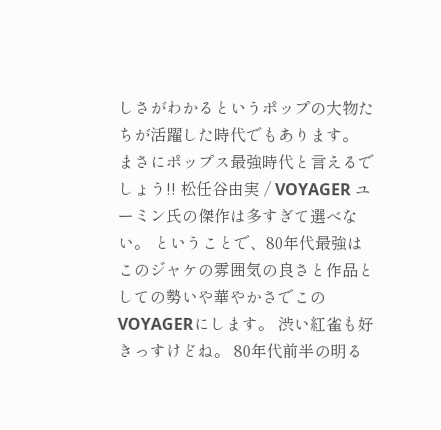しさがわかるというポップの大物たちが活躍した時代でもあります。 まさにポップス最強時代と言えるでしょう!! 松任谷由実 / VOYAGER ユーミン氏の傑作は多すぎて選べない。 ということで、80年代最強はこのジャケの雰囲気の良さと作品としての勢いや華やかさでこのVOYAGERにします。 渋い紅雀も好きっすけどね。 80年代前半の明る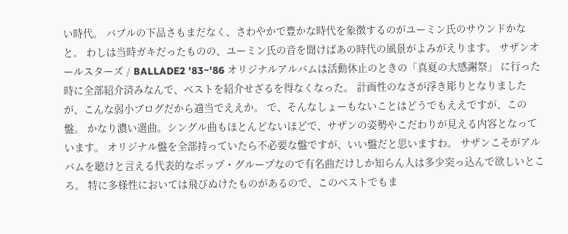い時代。 バブルの下品さもまだなく、さわやかで豊かな時代を象徴するのがユーミン氏のサウンドかなと。 わしは当時ガキだったものの、ユーミン氏の音を聞けばあの時代の風景がよみがえります。 サザンオールスターズ / BALLADE2 '83~'86 オリジナルアルバムは活動休止のときの「真夏の大感謝祭」 に行った時に全部紹介済みなんで、ベストを紹介せざるを得なくなった。 計画性のなさが浮き彫りとなりましたが、こんな弱小ブログだから適当でええか。 で、そんなしょーもないことはどうでもええですが、この盤。 かなり濃い選曲。シングル曲もほとんどないほどで、サザンの姿勢やこだわりが見える内容となっています。 オリジナル盤を全部持っていたら不必要な盤ですが、いい盤だと思いますわ。 サザンこそがアルバムを聴けと言える代表的なポップ・グループなので有名曲だけしか知らん人は多少突っ込んで欲しいところ。 特に多様性においては飛びぬけたものがあるので、このベストでもま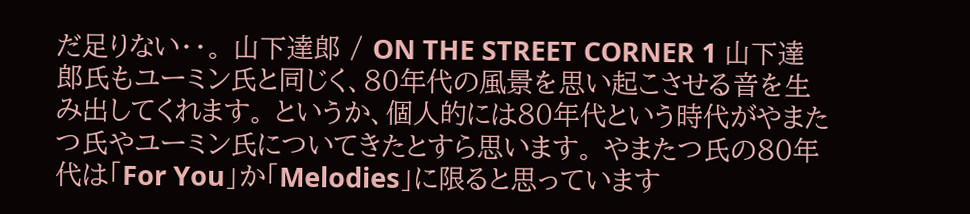だ足りない・・。 山下達郎 / ON THE STREET CORNER 1 山下達郎氏もユーミン氏と同じく、80年代の風景を思い起こさせる音を生み出してくれます。 というか、個人的には80年代という時代がやまたつ氏やユーミン氏についてきたとすら思います。 やまたつ氏の80年代は「For You」か「Melodies」に限ると思っています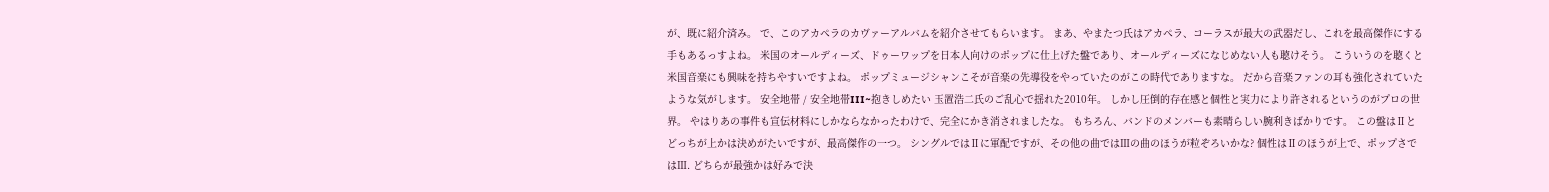が、既に紹介済み。 で、このアカペラのカヴァーアルバムを紹介させてもらいます。 まあ、やまたつ氏はアカペラ、コーラスが最大の武器だし、これを最高傑作にする手もあるっすよね。 米国のオールディーズ、ドゥーワップを日本人向けのポップに仕上げた盤であり、オールディーズになじめない人も聴けそう。 こういうのを聴くと米国音楽にも興味を持ちやすいですよね。 ポップミュージシャンこそが音楽の先導役をやっていたのがこの時代でありますな。 だから音楽ファンの耳も強化されていたような気がします。 安全地帯 / 安全地帯III~抱きしめたい 玉置浩二氏のご乱心で揺れた2010年。 しかし圧倒的存在感と個性と実力により許されるというのがプロの世界。 やはりあの事件も宣伝材料にしかならなかったわけで、完全にかき消されましたな。 もちろん、バンドのメンバーも素晴らしい腕利きばかりです。 この盤はⅡとどっちが上かは決めがたいですが、最高傑作の一つ。 シングルではⅡに軍配ですが、その他の曲ではⅢの曲のほうが粒ぞろいかな? 個性はⅡのほうが上で、ポップさではⅢ. どちらが最強かは好みで決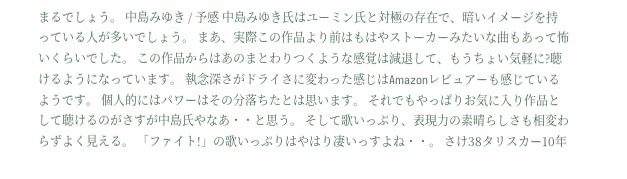まるでしょう。 中島みゆき / 予感 中島みゆき氏はユーミン氏と対極の存在で、暗いイメージを持っている人が多いでしょう。 まあ、実際この作品より前はもはやストーカーみたいな曲もあって怖いくらいでした。 この作品からはあのまとわりつくような感覚は減退して、もうちょい気軽に?聴けるようになっています。 執念深さがドライさに変わった感じはAmazonレビュアーも感じているようです。 個人的にはパワーはその分落ちたとは思います。 それでもやっぱりお気に入り作品として聴けるのがさすが中島氏やなあ・・と思う。 そして歌いっぷり、表現力の素晴らしさも相変わらずよく見える。 「ファイト!」の歌いっぷりはやはり凄いっすよね・・。 さけ38タリスカー10年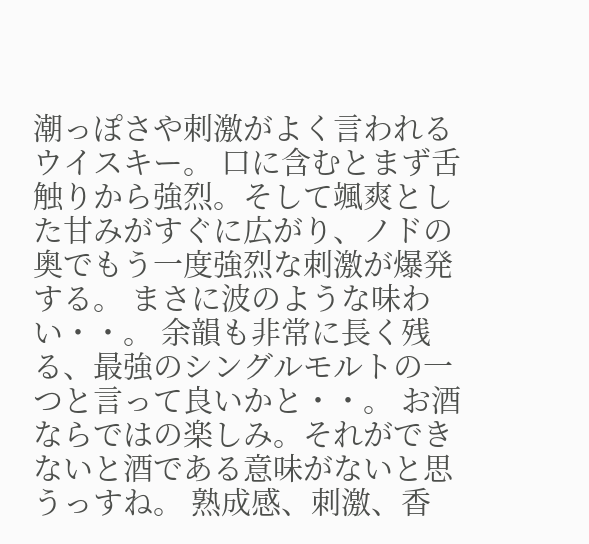潮っぽさや刺激がよく言われるウイスキー。 口に含むとまず舌触りから強烈。そして颯爽とした甘みがすぐに広がり、ノドの奥でもう一度強烈な刺激が爆発する。 まさに波のような味わい・・。 余韻も非常に長く残る、最強のシングルモルトの一つと言って良いかと・・。 お酒ならではの楽しみ。それができないと酒である意味がないと思うっすね。 熟成感、刺激、香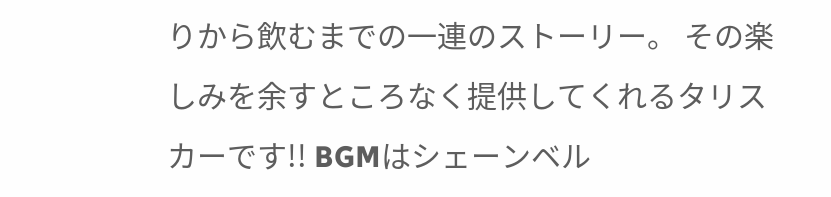りから飲むまでの一連のストーリー。 その楽しみを余すところなく提供してくれるタリスカーです!! BGMはシェーンベル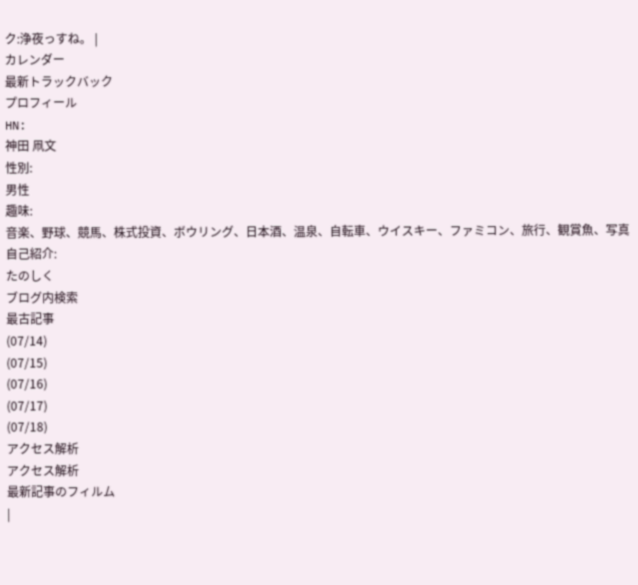ク:浄夜っすね。 |
カレンダー
最新トラックバック
プロフィール
HN:
神田 凧文
性別:
男性
趣味:
音楽、野球、競馬、株式投資、ボウリング、日本酒、温泉、自転車、ウイスキー、ファミコン、旅行、観賞魚、写真
自己紹介:
たのしく
ブログ内検索
最古記事
(07/14)
(07/15)
(07/16)
(07/17)
(07/18)
アクセス解析
アクセス解析
最新記事のフィルム
|